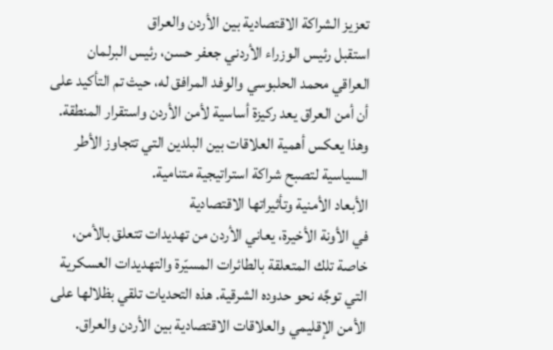تعزيز الشراكة الاقتصادية بين الأردن والعراق
استقبل رئيس الوزراء الأردني جعفر حسن، رئيس البرلمان العراقي محمد الحلبوسي والوفد المرافق له، حيث تم التأكيد على أن أمن العراق يعد ركيزة أساسية لأمن الأردن واستقرار المنطقة. وهذا يعكس أهمية العلاقات بين البلدين التي تتجاوز الأطر السياسية لتصبح شراكة استراتيجية متنامية.
الأبعاد الأمنية وتأثيراتها الاقتصادية
في الأونة الأخيرة، يعاني الأردن من تهديدات تتعلق بالأمن، خاصة تلك المتعلقة بالطائرات المسيّرة والتهديدات العسكرية التي توجَّه نحو حدوده الشرقية. هذه التحديات تلقي بظلالها على الأمن الإقليمي والعلاقات الاقتصادية بين الأردن والعراق.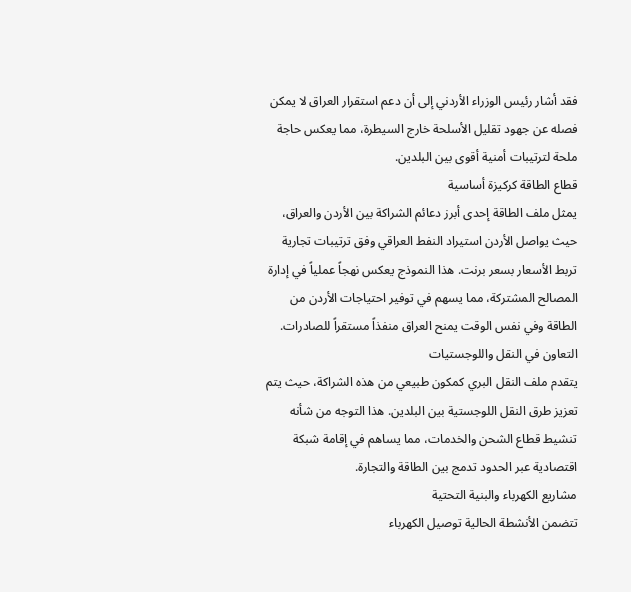فقد أشار رئيس الوزراء الأردني إلى أن دعم استقرار العراق لا يمكن فصله عن جهود تقليل الأسلحة خارج السيطرة، مما يعكس حاجة ملحة لترتيبات أمنية أقوى بين البلدين.
قطاع الطاقة كركيزة أساسية
يمثل ملف الطاقة إحدى أبرز دعائم الشراكة بين الأردن والعراق، حيث يواصل الأردن استيراد النفط العراقي وفق ترتيبات تجارية تربط الأسعار بسعر برنت. هذا النموذج يعكس نهجاً عملياً في إدارة المصالح المشتركة، مما يسهم في توفير احتياجات الأردن من الطاقة وفي نفس الوقت يمنح العراق منفذاً مستقراً للصادرات.
التعاون في النقل واللوجستيات
يتقدم ملف النقل البري كمكون طبيعي من هذه الشراكة، حيث يتم تعزيز طرق النقل اللوجستية بين البلدين. هذا التوجه من شأنه تنشيط قطاع الشحن والخدمات، مما يساهم في إقامة شبكة اقتصادية عبر الحدود تدمج بين الطاقة والتجارة.
مشاريع الكهرباء والبنية التحتية
تتضمن الأنشطة الحالية توصيل الكهرباء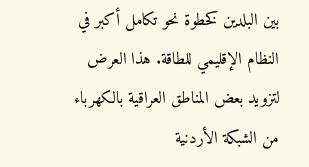بين البلدين كخطوة نحو تكامل أكبر في النظام الإقليمي للطاقة. هذا العرض لتزويد بعض المناطق العراقية بالكهرباء من الشبكة الأردنية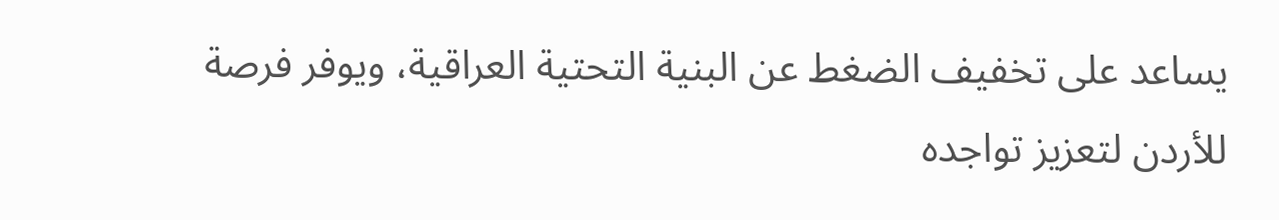يساعد على تخفيف الضغط عن البنية التحتية العراقية، ويوفر فرصة للأردن لتعزيز تواجده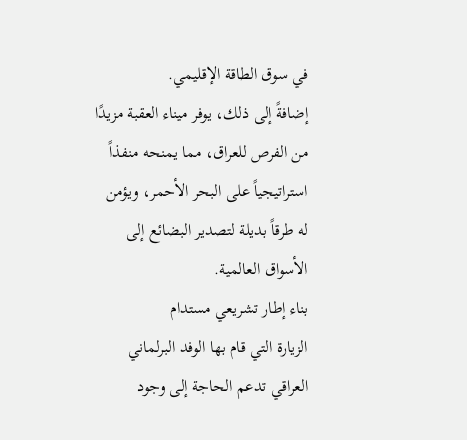في سوق الطاقة الإقليمي.
إضافةً إلى ذلك، يوفر ميناء العقبة مزيدًا من الفرص للعراق، مما يمنحه منفذاً استراتيجياً على البحر الأحمر، ويؤمن له طرقاً بديلة لتصدير البضائع إلى الأسواق العالمية.
بناء إطار تشريعي مستدام
الزيارة التي قام بها الوفد البرلماني العراقي تدعم الحاجة إلى وجود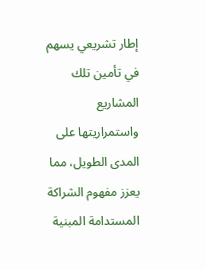إطار تشريعي يسهم في تأمين تلك المشاريع واستمراريتها على المدى الطويل، مما يعزز مفهوم الشراكة المستدامة المبنية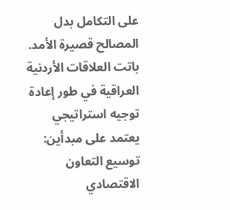على التكامل بدل المصالح قصيرة الأمد.
باتت العلاقات الأردنية العراقية في طور إعادة توجيه استراتيجي يعتمد على مبدأين: توسيع التعاون الاقتصادي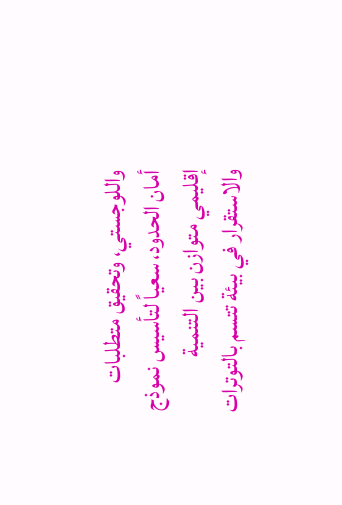واللوجستي، وتحقيق متطلبات أمان الحدود، سعياً لتأسيس نموذج إقليمي متوازن بين التنمية والاستقرار في بيئة تتسم بالتوترات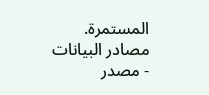المستمرة.
مصادر البيانات
- مصدر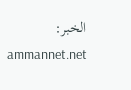الخبر: ammannet.net